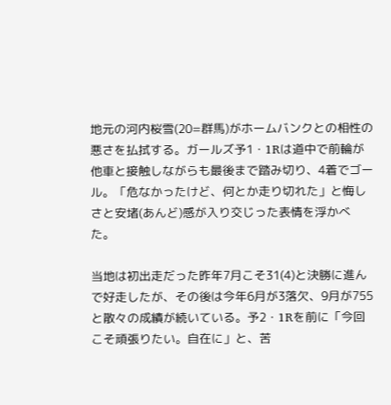地元の河内桜雪(20=群馬)がホームバンクとの相性の悪さを払拭する。ガールズ予1・1Rは道中で前輪が他車と接触しながらも最後まで踏み切り、4着でゴール。「危なかったけど、何とか走り切れた」と悔しさと安堵(あんど)感が入り交じった表情を浮かべた。

当地は初出走だった昨年7月こそ31(4)と決勝に進んで好走したが、その後は今年6月が3落欠、9月が755と散々の成績が続いている。予2・1Rを前に「今回こそ頑張りたい。自在に」と、苦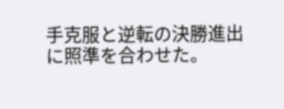手克服と逆転の決勝進出に照準を合わせた。